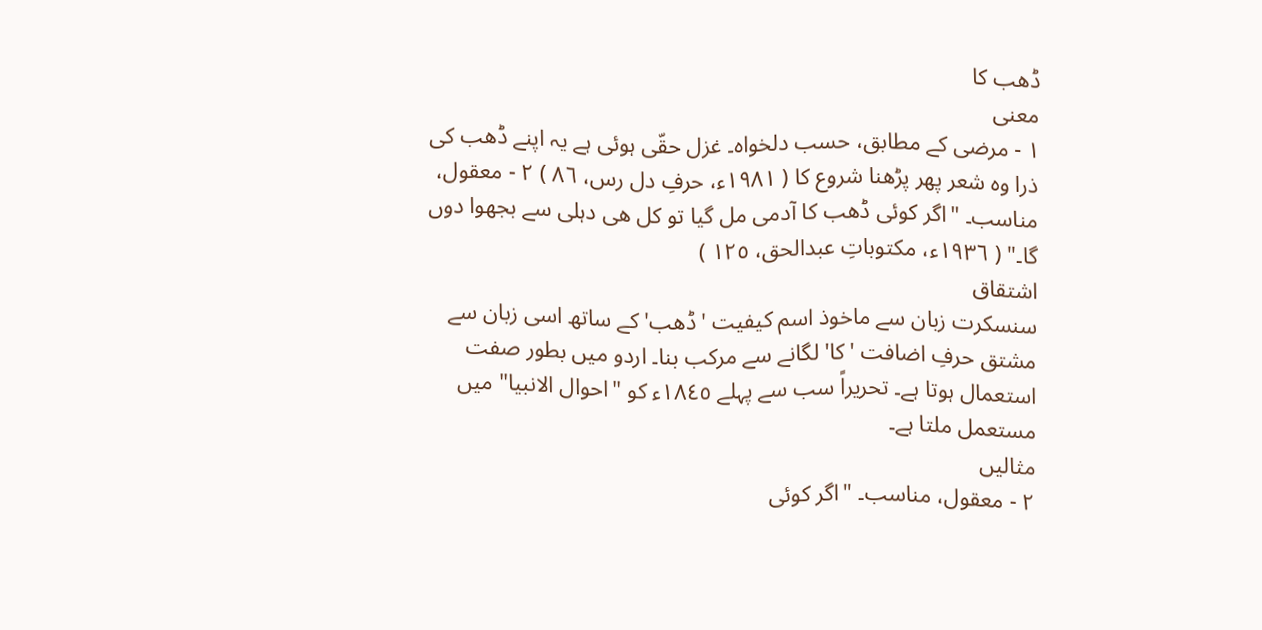ڈھب کا
معنی
١ - مرضی کے مطابق، حسب دلخواہ۔ غزل حقّی ہوئی ہے یہ اپنے ڈھب کی ذرا وہ شعر پھر پڑھنا شروع کا ( ١٩٨١ء، حرفِ دل رس، ٨٦ ) ٢ - معقول، مناسب۔ "اگر کوئی ڈھب کا آدمی مل گیا تو کل ھی دہلی سے بجھوا دوں گا۔" ( ١٩٣٦ء، مکتوباتِ عبدالحق، ١٢٥ )
اشتقاق
سنسکرت زبان سے ماخوذ اسم کیفیت 'ڈھب' کے ساتھ اسی زبان سے مشتق حرفِ اضافت 'کا' لگانے سے مرکب بنا۔ اردو میں بطور صفت استعمال ہوتا ہے۔ تحریراً سب سے پہلے ١٨٤٥ء کو "احوال الانبیا" میں مستعمل ملتا ہے۔
مثالیں
٢ - معقول، مناسب۔ "اگر کوئی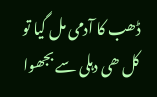ڈھب کا آدمی مل گیا تو کل ھی دہلی سے بجھوا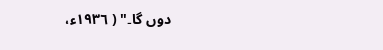دوں گا۔" ( ١٩٣٦ء،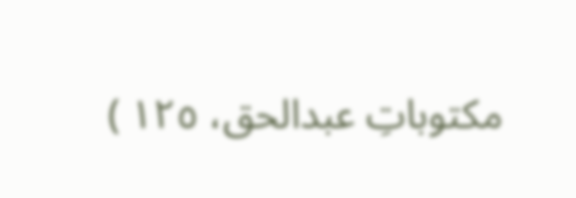مکتوباتِ عبدالحق، ١٢٥ )